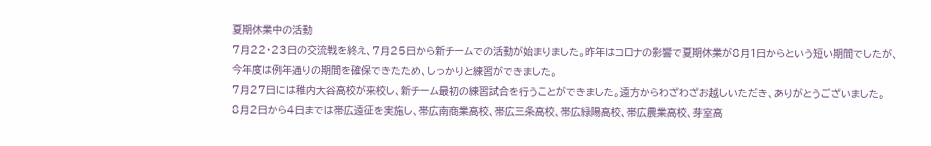夏期休業中の活動
7月22・23日の交流戦を終え、7月25日から新チームでの活動が始まりました。昨年はコロナの影響で夏期休業が8月1日からという短い期間でしたが、今年度は例年通りの期間を確保できたため、しっかりと練習ができました。
7月27日には稚内大谷高校が来校し、新チーム最初の練習試合を行うことができました。遠方からわざわざお越しいただき、ありがとうございました。
8月2日から4日までは帯広遠征を実施し、帯広南商業高校、帯広三条高校、帯広緑陽高校、帯広農業高校、芽室高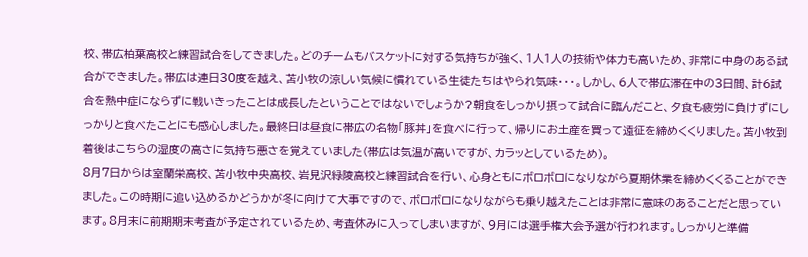校、帯広柏葉高校と練習試合をしてきました。どのチームもバスケットに対する気持ちが強く、1人1人の技術や体力も高いため、非常に中身のある試合ができました。帯広は連日30度を越え、苫小牧の涼しい気候に慣れている生徒たちはやられ気味・・・。しかし、6人で帯広滞在中の3日間、計6試合を熱中症にならずに戦いきったことは成長したということではないでしょうか?朝食をしっかり摂って試合に臨んだこと、夕食も疲労に負けずにしっかりと食べたことにも感心しました。最終日は昼食に帯広の名物「豚丼」を食べに行って、帰りにお土産を買って遠征を締めくくりました。苫小牧到着後はこちらの湿度の高さに気持ち悪さを覚えていました(帯広は気温が高いですが、カラッとしているため)。
8月7日からは室蘭栄高校、苫小牧中央高校、岩見沢緑陵高校と練習試合を行い、心身ともにボロボロになりながら夏期休業を締めくくることができました。この時期に追い込めるかどうかが冬に向けて大事ですので、ボロボロになりながらも乗り越えたことは非常に意味のあることだと思っています。8月末に前期期末考査が予定されているため、考査休みに入ってしまいますが、9月には選手権大会予選が行われます。しっかりと準備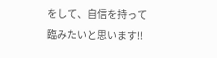をして、自信を持って臨みたいと思います!!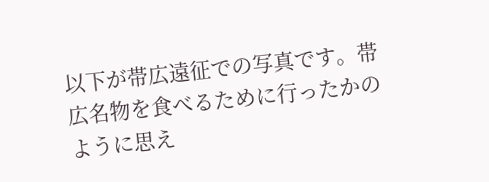以下が帯広遠征での写真です。帯広名物を食べるために行ったかのように思え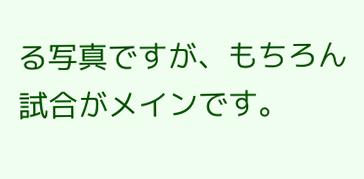る写真ですが、もちろん試合がメインです。